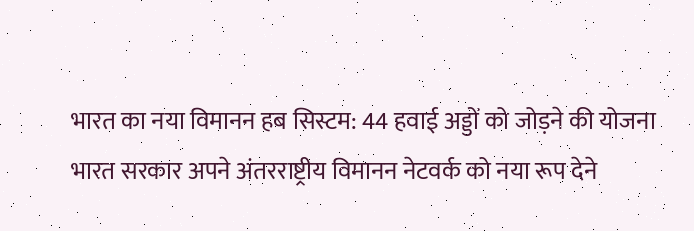भारत का नया विमानन हब सिस्टम: 44 हवाई अड्डों को जोड़ने की योजना
भारत सरकार अपने अंतरराष्ट्रीय विमानन नेटवर्क को नया रूप देने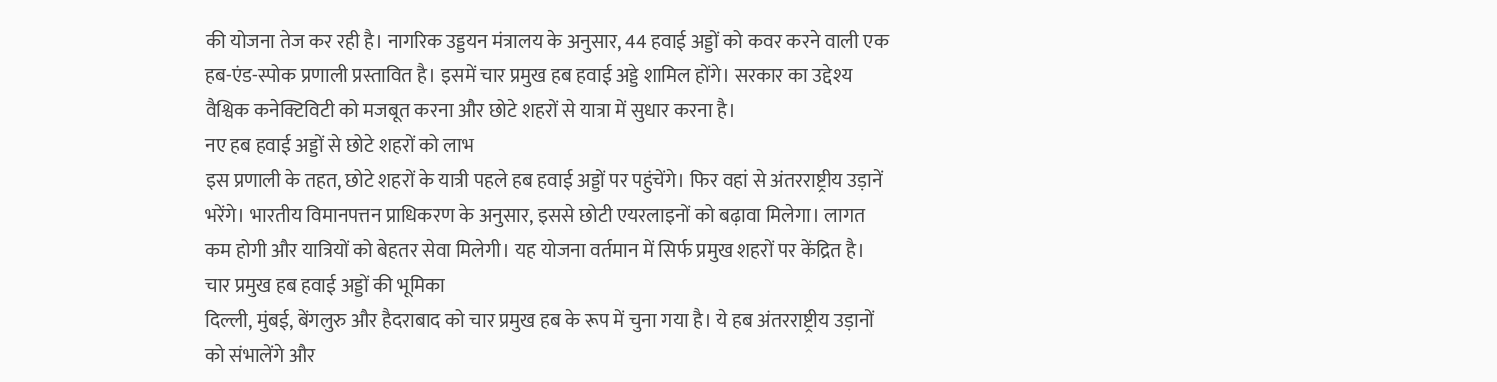की योजना तेज कर रही है। नागरिक उड्डयन मंत्रालय के अनुसार, 44 हवाई अड्डों को कवर करने वाली एक हब-एंड-स्पोक प्रणाली प्रस्तावित है। इसमें चार प्रमुख हब हवाई अड्डे शामिल होंगे। सरकार का उद्देश्य वैश्विक कनेक्टिविटी को मजबूत करना और छोटे शहरों से यात्रा में सुधार करना है।
नए हब हवाई अड्डों से छोटे शहरों को लाभ
इस प्रणाली के तहत, छोटे शहरों के यात्री पहले हब हवाई अड्डों पर पहुंचेंगे। फिर वहां से अंतरराष्ट्रीय उड़ानें भरेंगे। भारतीय विमानपत्तन प्राधिकरण के अनुसार, इससे छोटी एयरलाइनों को बढ़ावा मिलेगा। लागत कम होगी और यात्रियों को बेहतर सेवा मिलेगी। यह योजना वर्तमान में सिर्फ प्रमुख शहरों पर केंद्रित है।
चार प्रमुख हब हवाई अड्डों की भूमिका
दिल्ली, मुंबई, बेंगलुरु और हैदराबाद को चार प्रमुख हब के रूप में चुना गया है। ये हब अंतरराष्ट्रीय उड़ानों को संभालेंगे और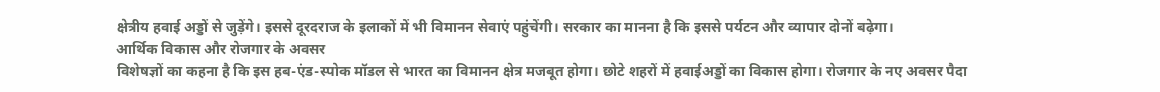क्षेत्रीय हवाई अड्डों से जुड़ेंगे। इससे दूरदराज के इलाकों में भी विमानन सेवाएं पहुंचेंगी। सरकार का मानना है कि इससे पर्यटन और व्यापार दोनों बढ़ेगा।
आर्थिक विकास और रोजगार के अवसर
विशेषज्ञों का कहना है कि इस हब-एंड-स्पोक मॉडल से भारत का विमानन क्षेत्र मजबूत होगा। छोटे शहरों में हवाईअड्डों का विकास होगा। रोजगार के नए अवसर पैदा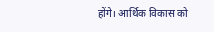होंगे। आर्थिक विकास को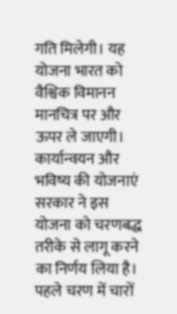गति मिलेगी। यह योजना भारत को वैश्विक विमानन मानचित्र पर और ऊपर ले जाएगी।
कार्यान्वयन और भविष्य की योजनाएं
सरकार ने इस योजना को चरणबद्ध तरीके से लागू करने का निर्णय लिया है। पहले चरण में चारों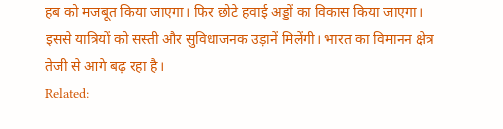हब को मजबूत किया जाएगा। फिर छोटे हवाई अड्डों का विकास किया जाएगा। इससे यात्रियों को सस्ती और सुविधाजनक उड़ानें मिलेंगी। भारत का विमानन क्षेत्र तेजी से आगे बढ़ रहा है।
Related: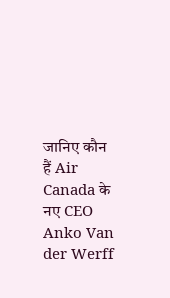जानिए कौन हैं Air Canada के नए CEO Anko Van der Werff